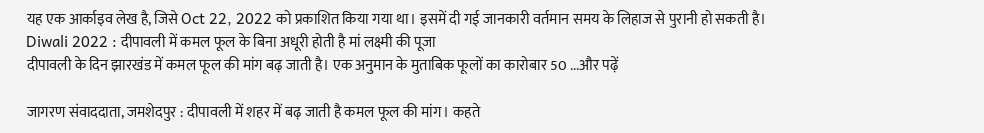यह एक आर्काइव लेख है, जिसे Oct 22, 2022 को प्रकाशित किया गया था। इसमें दी गई जानकारी वर्तमान समय के लिहाज से पुरानी हो सकती है।
Diwali 2022 : दीपावली में कमल फूल के बिना अधूरी होती है मां लक्ष्मी की पूजा
दीपावली के दिन झारखंड में कमल फूल की मांग बढ़ जाती है। एक अनुमान के मुताबिक फूलों का कारोबार 50 ...और पढ़ें

जागरण संवाददाता, जमशेदपुर : दीपावली में शहर में बढ़ जाती है कमल फूल की मांग। कहते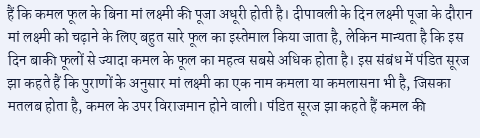हैं कि कमल फूल के बिना मां लक्ष्मी की पूजा अधूरी होती है। दीपावली के दिन लक्ष्मी पूजा के दौरान मां लक्ष्मी को चढ़ाने के लिए बहुत सारे फूल का इस्तेमाल किया जाता है, लेकिन मान्यता है कि इस दिन बाकी फूलों से ज्यादा कमल के फूल का महत्व सबसे अधिक होता है। इस संबंध में पंडित सूरज झा कहते हैं कि पुराणों के अनुसार मां लक्ष्मी का एक नाम कमला या कमलासना भी है, जिसका मतलब होता है, कमल के उपर विराजमान होने वाली। पंडित सूरज झा कहते हैं कमल की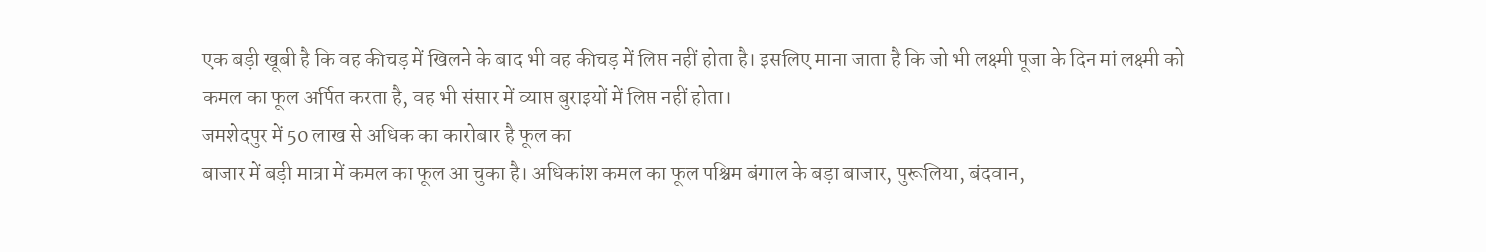एक बड़ी खूबी है कि वह कीचड़ में खिलने के बाद भी वह कीचड़ में लिप्त नहीं होता है। इसलिए माना जाता है कि जो भी लक्ष्मी पूजा के दिन मां लक्ष्मी को कमल का फूल अर्पित करता है, वह भी संसार में व्याप्त बुराइयों में लिप्त नहीं होता।
जमशेदपुर में 50 लाख से अधिक का कारोबार है फूल का
बाजार में बड़ी मात्रा में कमल का फूल आ चुका है। अधिकांश कमल का फूल पश्चिम बंगाल के बड़ा बाजार, पुरूलिया, बंदवान,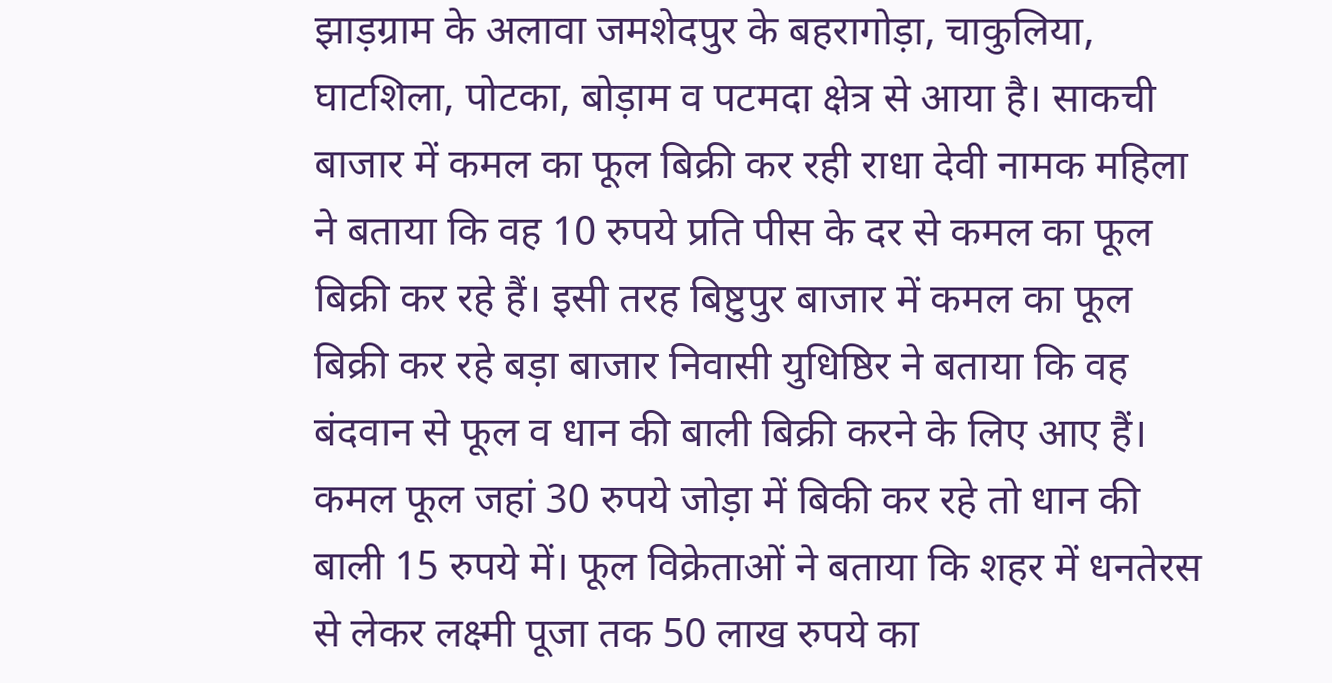झाड़ग्राम के अलावा जमशेदपुर के बहरागोड़ा, चाकुलिया, घाटशिला, पोटका, बोड़ाम व पटमदा क्षेत्र से आया है। साकची बाजार में कमल का फूल बिक्री कर रही राधा देवी नामक महिला ने बताया कि वह 10 रुपये प्रति पीस के दर से कमल का फूल बिक्री कर रहे हैं। इसी तरह बिष्टुपुर बाजार में कमल का फूल बिक्री कर रहे बड़ा बाजार निवासी युधिष्ठिर ने बताया कि वह बंदवान से फूल व धान की बाली बिक्री करने के लिए आए हैं। कमल फूल जहां 30 रुपये जोड़ा में बिकी कर रहे तो धान की बाली 15 रुपये में। फूल विक्रेताओं ने बताया कि शहर में धनतेरस से लेकर लक्ष्मी पूजा तक 50 लाख रुपये का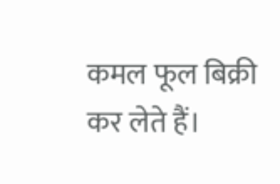कमल फूल बिक्री कर लेते हैं।